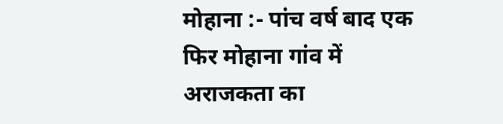मोहाना :- पांच वर्ष बाद एक फिर मोहाना गांव में अराजकता का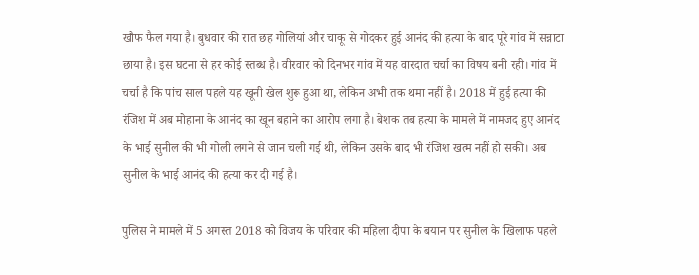खौफ फैल गया है। बुधवार की रात छह गोलियां और चाकू से गोदकर हुई आनंद की हत्या के बाद पूरे गांव में सन्नाटा छाया है। इस घटना से हर कोई स्तब्ध है। वीरवार को दिनभर गांव में यह वारदात चर्चा का विषय बनी रही। गांव में चर्चा है कि पांच साल पहले यह खूनी खेल शुरू हुआ था, लेकिन अभी तक थमा नहीं है। 2018 में हुई हत्या की रंजिश में अब मोहाना के आनंद का खून बहाने का आरोप लगा है। बेशक तब हत्या के मामले में नामजद हुए आनंद के भाई सुनील की भी गोली लगने से जान चली गई थी, लेकिन उसके बाद भी रंजिश खत्म नहीं हो सकी। अब सुनील के भाई आनंद की हत्या कर दी गई है।

पुलिस ने मामले में 5 अगस्त 2018 को विजय के परिवार की महिला दीपा के बयान पर सुनील के खिलाफ पहले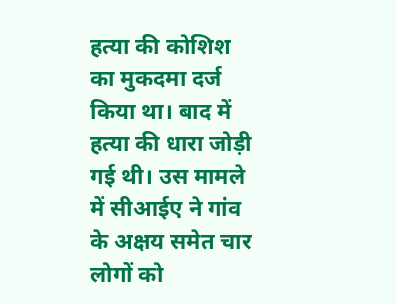हत्या की कोशिश का मुकदमा दर्ज किया था। बाद में हत्या की धारा जोड़ी गई थी। उस मामले में सीआईए ने गांव के अक्षय समेत चार लोगों को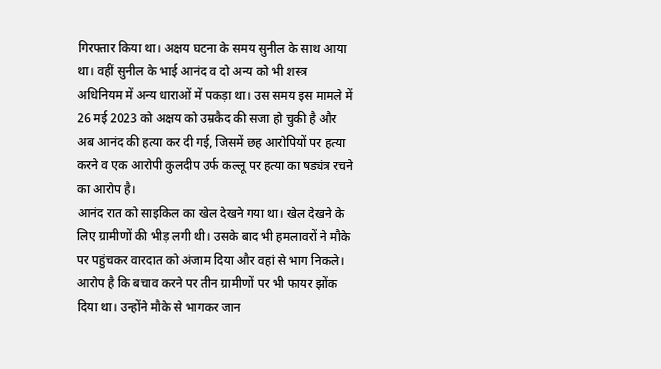गिरफ्तार किया था। अक्षय घटना के समय सुनील के साथ आया था। वहीं सुनील के भाई आनंद व दो अन्य को भी शस्त्र अधिनियम में अन्य धाराओं में पकड़ा था। उस समय इस मामले में 26 मई 2023 को अक्षय को उम्रकैद की सजा हो चुकी है और अब आनंद की हत्या कर दी गई, जिसमें छह आरोपियों पर हत्या करने व एक आरोपी कुलदीप उर्फ कल्लू पर हत्या का षड्यंत्र रचने का आरोप है।
आनंद रात को साइकिल का खेल देखने गया था। खेल देखने के लिए ग्रामीणों की भीड़ लगी थी। उसके बाद भी हमलावरों ने मौके पर पहुंचकर वारदात को अंजाम दिया और वहां से भाग निकले। आरोप है कि बचाव करने पर तीन ग्रामीणों पर भी फायर झोंक दिया था। उन्होंने मौके से भागकर जान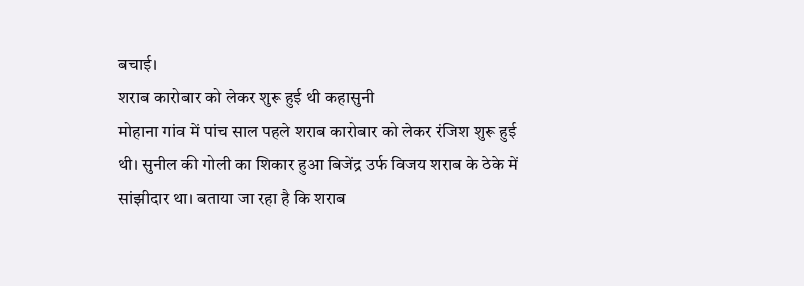बचाई।
शराब कारोबार को लेकर शुरू हुई थी कहासुनी
मोहाना गांव में पांच साल पहले शराब कारोबार को लेकर रंजिश शुरू हुई थी। सुनील की गोली का शिकार हुआ बिजेंद्र उर्फ विजय शराब के ठेके में सांझीदार था। बताया जा रहा है कि शराब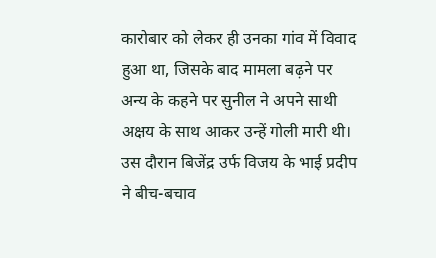कारोबार को लेकर ही उनका गांव में विवाद हुआ था, जिसके बाद मामला बढ़ने पर अन्य के कहने पर सुनील ने अपने साथी अक्षय के साथ आकर उन्हें गोली मारी थी। उस दौरान बिजेंद्र उर्फ विजय के भाई प्रदीप ने बीच-बचाव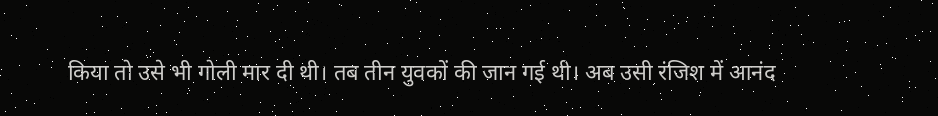किया तो उसे भी गोली मार दी थी। तब तीन युवकों की जान गई थी। अब उसी रंजिश में आनंद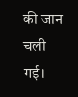की जान चली गई।